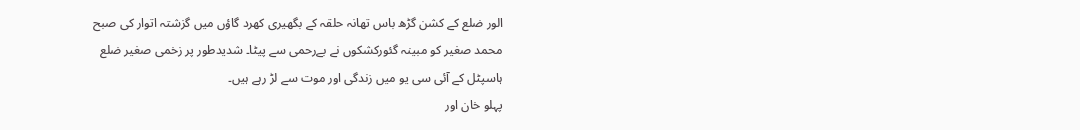الور ضلع کے کشن گڑھ باس تھانہ حلقہ کے بگھیری کھرد گاؤں میں گزشتہ اتوار کی صبح محمد صغیر کو مبینہ گئورکشکوں نے بےرحمی سے پیٹا۔ شدیدطور پر زخمی صغیر ضلع ہاسپٹل کے آئی سی یو میں زندگی اور موت سے لڑ رہے ہیں۔
پہلو خان اور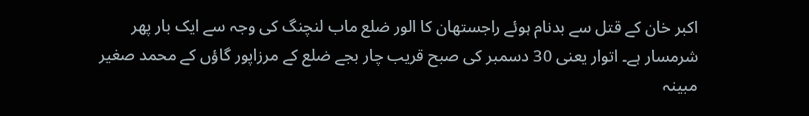اکبر خان کے قتل سے بدنام ہوئے راجستھان کا الور ضلع ماب لنچنگ کی وجہ سے ایک بار پھر شرمسار ہے۔ اتوار یعنی 30 دسمبر کی صبح قریب چار بجے ضلع کے مرزاپور گاؤں کے محمد صغیر مبینہ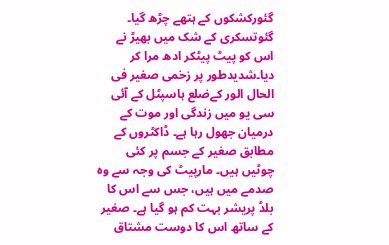گئورکشکوں کے ہتھے چڑھ گیا۔ گئوتسکری کے شک میں بھیڑ نے اس کو پیٹ پیٹکر ادھ مرا کر دیا۔شدیدطور پر زخمی صغیر فی الحال الور کےضلع ہاسپٹل کے آئی سی یو میں زندگی اور موت کے درمیان جھول رہا ہے۔ ڈاکٹروں کے مطابق صغیر کے جسم پر کئی چوٹیں ہیں۔ مارپیٹ کی وجہ سے وہ صدمے میں ہیں، جس سے اس کا بلڈ پریشر بہت کم ہو گیا ہے۔ صغیر کے ساتھ اس کا دوست مشتاق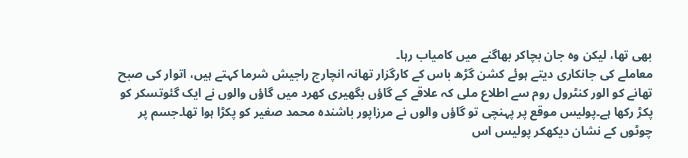بھی تھا، لیکن وہ جان بچاکر بھاگنے میں کامیاب رہا۔
معاملے کی جانکاری دیتے ہوئے کشن گڑھ باس کے کارگزار تھانہ انچارج راجیش شرما کہتے ہیں، اتوار کی صبح تھانے کو الور کنٹرول روم سے اطلاع ملی کہ علاقے کے گاؤں بگھیری کھرد میں گاؤں والوں نے ایک گئوتسکر کو پکڑ رکھا ہے۔پولیس موقع پر پہنچی تو گاؤں والوں نے مرزاپور باشندہ محمد صغیر کو پکڑا ہوا تھا۔جسم پر چوٹوں کے نشان دیکھکر پولیس اس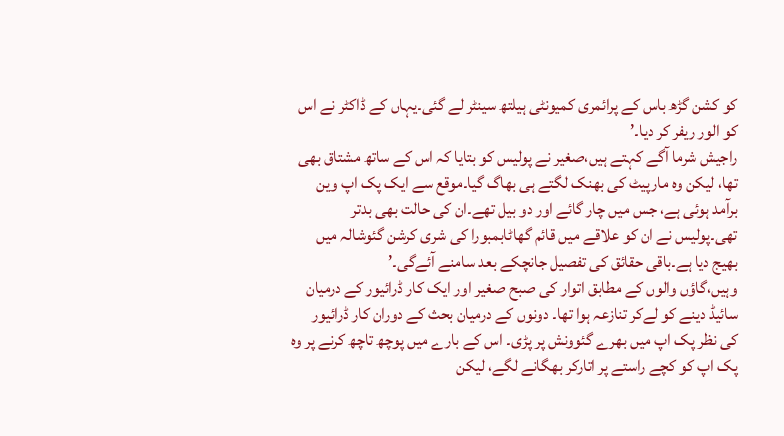کو کشن گڑھ باس کے پرائمری کمیونٹی ہیلتھ سینٹر لے گئی۔یہاں کے ڈاکٹر نے اس کو الور ریفر کر دیا۔’
راجیش شرما آگے کہتے ہیں،صغیر نے پولیس کو بتایا کہ اس کے ساتھ مشتاق بھی تھا، لیکن وہ مارپیٹ کی بھنک لگتے ہی بھاگ گیا۔موقع سے ایک پک اپ وین برآمد ہوئی ہے، جس میں چار گائے اور دو بیل تھے۔ان کی حالت بھی بدتر تھی۔پولیس نے ان کو علاقے میں قائم گھاٹابمبورا کی شری کرشن گئوشالہ میں بھیج دیا ہے۔باقی حقائق کی تفصیل جانچکے بعد سامنے آئےگی۔’
وہیں،گاؤں والوں کے مطابق اتوار کی صبح صغیر اور ایک کار ڈرائیور کے درمیان سائیڈ دینے کو لےکر تنازعہ ہوا تھا۔ دونوں کے درمیان بحث کے دوران کار ڈرائیور کی نظر پک اپ میں بھرے گئوونش پر پڑی۔ اس کے بارے میں پوچھ تاچھ کرنے پر وہ پک اپ کو کچے راستے پر اتارکر بھگانے لگے، لیکن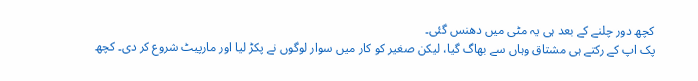کچھ دور چلنے کے بعد ہی یہ مٹی میں دھنس گئی۔
پک اپ کے رکتے ہی مشتاق وہاں سے بھاگ گیا، لیکن صغیر کو کار میں سوار لوگوں نے پکڑ لیا اور مارپیٹ شروع کر دی۔ کچھ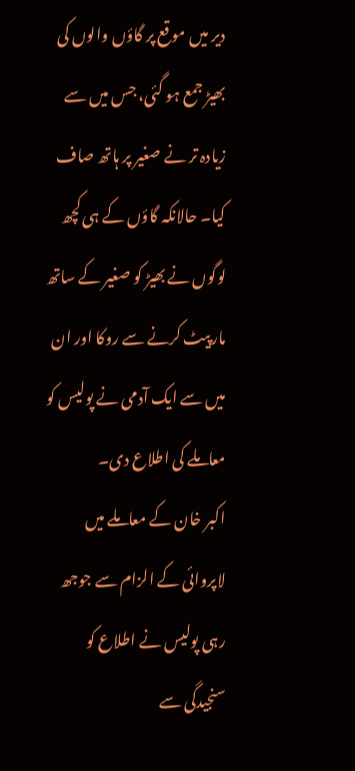دیر میں موقع پر گاؤں والوں کی بھیڑ جمع ہو گئی، جس میں سے زیادہ تر نے صغیر پر ہاتھ صاف کیا۔ حالانکہ گاؤں کے ہی کچھ لوگوں نے بھیڑ کو صغیر کے ساتھ مارپیٹ کرنے سے روکا اور ان میں سے ایک آدمی نے پولیس کو معاملے کی اطلاع دی۔
اکبر خان کے معاملے میں لاپروائی کے الزام سے جوجھ رہی پولیس نے اطلاع کو سنجیدگی سے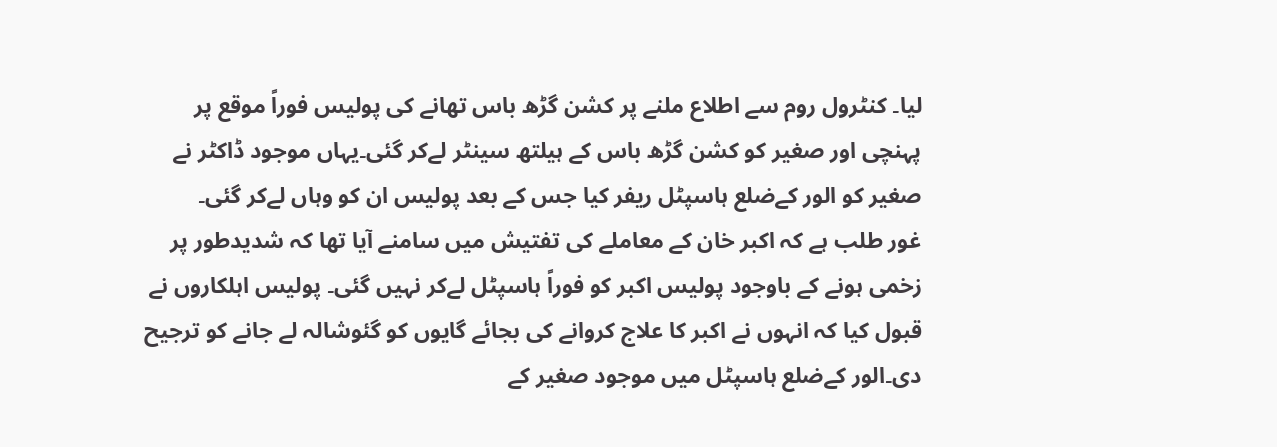لیا۔ کنٹرول روم سے اطلاع ملنے پر کشن گڑھ باس تھانے کی پولیس فوراً موقع پر پہنچی اور صغیر کو کشن گڑھ باس کے ہیلتھ سینٹر لےکر گئی۔یہاں موجود ڈاکٹر نے صغیر کو الور کےضلع ہاسپٹل ریفر کیا جس کے بعد پولیس ان کو وہاں لےکر گئی۔
غور طلب ہے کہ اکبر خان کے معاملے کی تفتیش میں سامنے آیا تھا کہ شدیدطور پر زخمی ہونے کے باوجود پولیس اکبر کو فوراً ہاسپٹل لےکر نہیں گئی۔ پولیس اہلکاروں نے قبول کیا کہ انہوں نے اکبر کا علاج کروانے کی بجائے گایوں کو گئوشالہ لے جانے کو ترجیح دی۔الور کےضلع ہاسپٹل میں موجود صغیر کے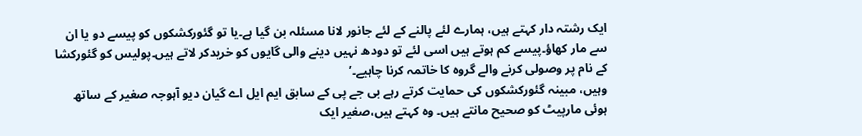ایک رشتہ دار کہتے ہیں، ہمارے لئے پالنے کے لئے جانور لانا مسئلہ بن گیا ہے۔یا تو گئورکشکوں کو پیسے دو یا ان سے مار کھاؤ۔پیسے کم ہوتے ہیں اسی لئے تو دودھ نہیں دینے والی گایوں کو خریدکر لاتے ہیں۔پولیس کو گئورکشا کے نام پر وصولی کرنے والے گروہ کا خاتمہ کرنا چاہیے۔’
وہیں، مبینہ گئورکشکوں کی حمایت کرتے رہے بی جے پی کے سابق ایم ایل اے گیان دیو آہوجہ صغیر کے ساتھ ہوئی مارپیٹ کو صحیح مانتے ہیں۔ وہ کہتے ہیں،صغیر ایک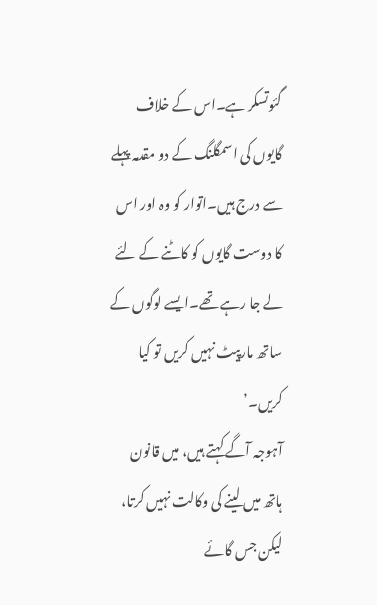گئوتسکر ہے۔اس کے خلاف گایوں کی اسمگلنگ کے دو مقدمہ پہلے سے درج ہیں۔اتوار کو وہ اور اس کا دوست گایوں کو کاٹنے کے لئے لے جا رہے تھے۔ایسے لوگوں کے ساتھ مارپیٹ نہیں کریں تو کیا کریں۔’
آہوجہ آگے کہتے ہیں، میں قانون ہاتھ میں لینے کی وکالت نہیں کرتا، لیکن جس گائے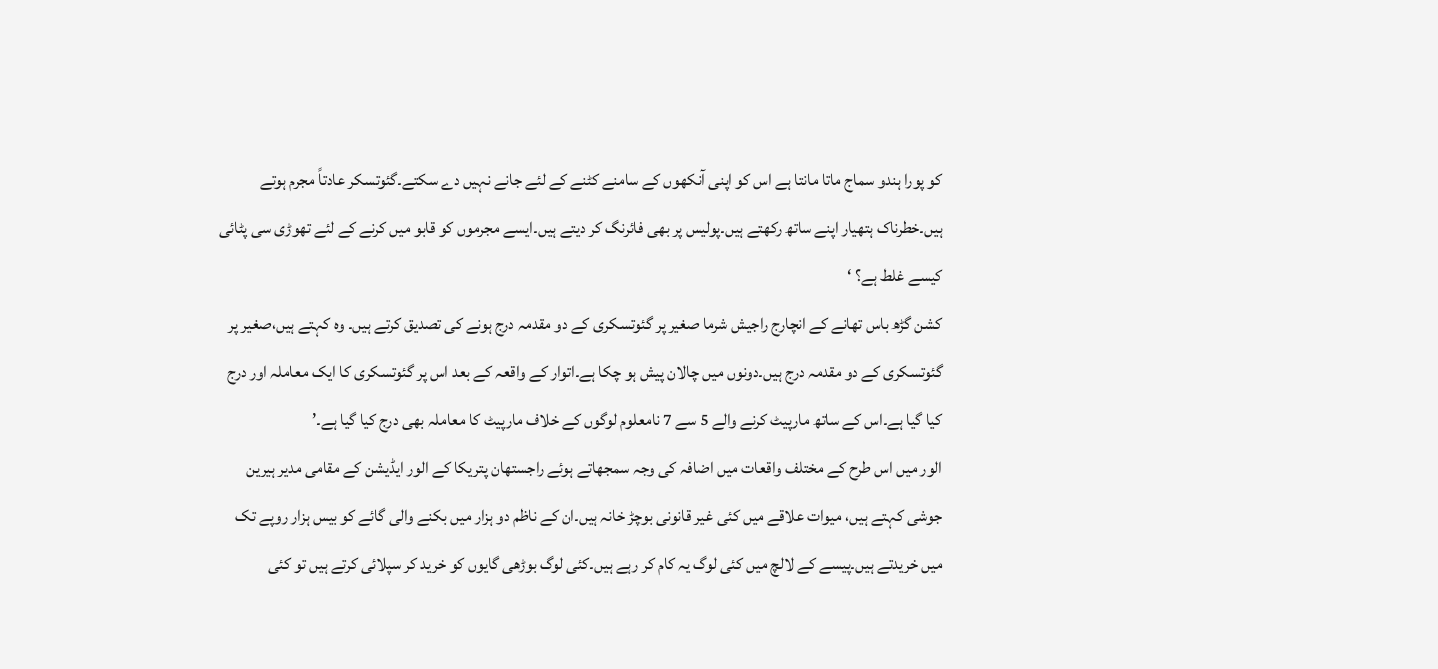کو پورا ہندو سماج ماتا مانتا ہے اس کو اپنی آنکھوں کے سامنے کٹنے کے لئے جانے نہیں دے سکتے۔گئوتسکر عادتاً مجرم ہوتے ہیں۔خطرناک ہتھیار اپنے ساتھ رکھتے ہیں۔پولیس پر بھی فائرنگ کر دیتے ہیں۔ایسے مجرموں کو قابو میں کرنے کے لئے تھوڑی سی پٹائی کیسے غلط ہے؟ ‘
کشن گڑھ باس تھانے کے انچارج راجیش شرما صغیر پر گئوتسکری کے دو مقدمہ درج ہونے کی تصدیق کرتے ہیں۔ وہ کہتے ہیں،صغیر پر گئوتسکری کے دو مقدمہ درج ہیں۔دونوں میں چالان پیش ہو چکا ہے۔اتوار کے واقعہ کے بعد اس پر گئوتسکری کا ایک معاملہ اور درج کیا گیا ہے۔اس کے ساتھ مارپیٹ کرنے والے 5 سے 7 نامعلوم لوگوں کے خلاف مارپیٹ کا معاملہ بھی درج کیا گیا ہے۔’
الور میں اس طرح کے مختلف واقعات میں اضافہ کی وجہ سمجھاتے ہوئے راجستھان پتریکا کے الور ایڈیشن کے مقامی مدیر ہیرین جوشی کہتے ہیں، میوات علاقے میں کئی غیر قانونی بوچڑ خانہ ہیں۔ان کے ناظم دو ہزار میں بکنے والی گائے کو بیس ہزار روپے تک میں خریدتے ہیں۔پیسے کے لالچ میں کئی لوگ یہ کام کر رہے ہیں۔کئی لوگ بوڑھی گایوں کو خرید کر سپلائی کرتے ہیں تو کئی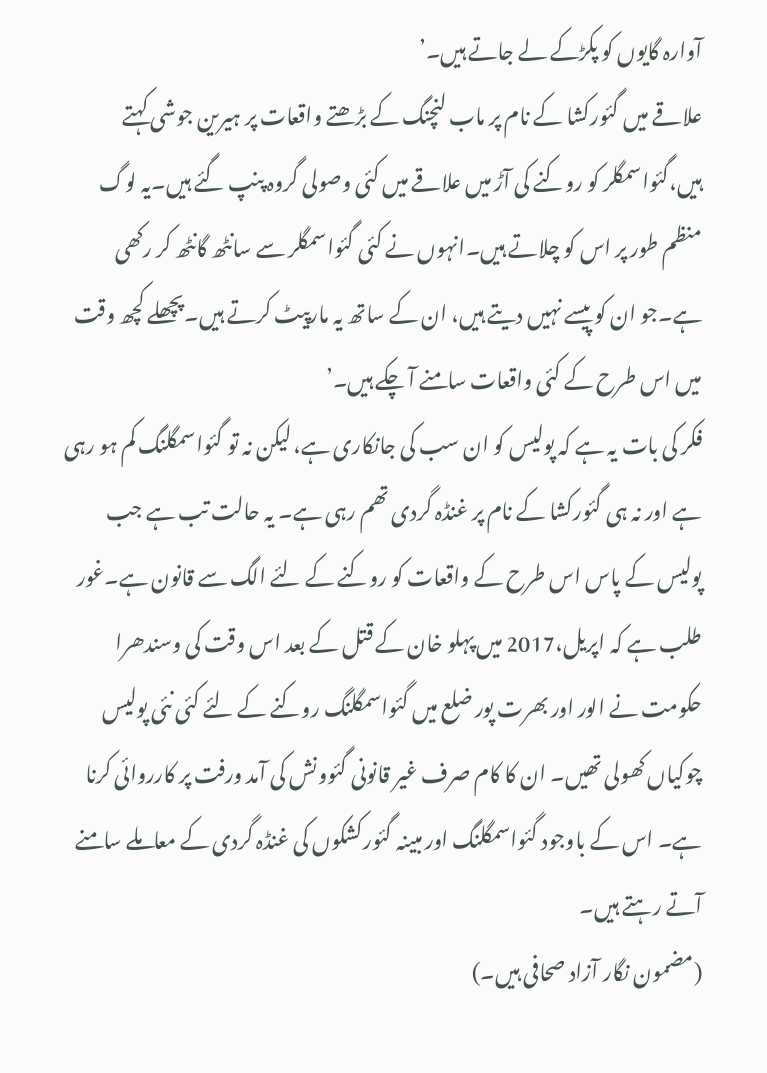آوارہ گایوں کو پکڑکے لے جاتے ہیں۔’
علاقے میں گئورکشا کے نام پر ماب لنچنگ کے بڑھتے واقعات پر ہیرین جوشی کہتے ہیں،گئواسمگلر کو روکنے کی آڑ میں علاقے میں کئی وصولی گروہ پنپ گئے ہیں۔یہ لوگ منظم طور پر اس کو چلاتے ہیں۔انہوں نے کئی گئواسمگلر سے سانٹھ گانٹھ کر رکھی ہے۔جو ان کو پیسے نہیں دیتے ہیں، ان کے ساتھ یہ مارپیٹ کرتے ہیں۔پچھلے کچھ وقت میں اس طرح کے کئی واقعات سامنے آ چکے ہیں۔’
فکر کی بات یہ ہے کہ پولیس کو ان سب کی جانکاری ہے، لیکن نہ تو گئواسمگلنگ کم ہو رہی ہے اور نہ ہی گئورکشا کے نام پر غنڈہ گردی تھم رہی ہے۔ یہ حالت تب ہے جب پولیس کے پاس اس طرح کے واقعات کو روکنے کے لئے الگ سے قانون ہے۔غور طلب ہے کہ اپریل،2017 میں پہلو خان کے قتل کے بعد اس وقت کی وسندھرا حکومت نے الور اور بھرت پور ضلع میں گئواسمگلنگ روکنے کے لئے کئی نئی پولیس چوکیاں کھولی تھیں۔ ان کا کام صرف غیر قانونی گئوونش کی آمد ورفت پر کارروائی کرنا ہے۔ اس کے باوجود گئواسمگلنگ اور مبینہ گئورکشکوں کی غنڈہ گردی کے معاملے سامنے آتے رہتے ہیں۔
(مضمون نگار آزاد صحافی ہیں۔)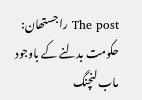The post راجستھان: حکومت بدلنے کے باوجود ماب لنچنگ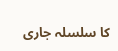کا سلسلہ جاری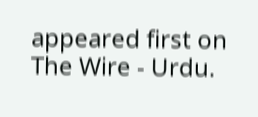appeared first on The Wire - Urdu.